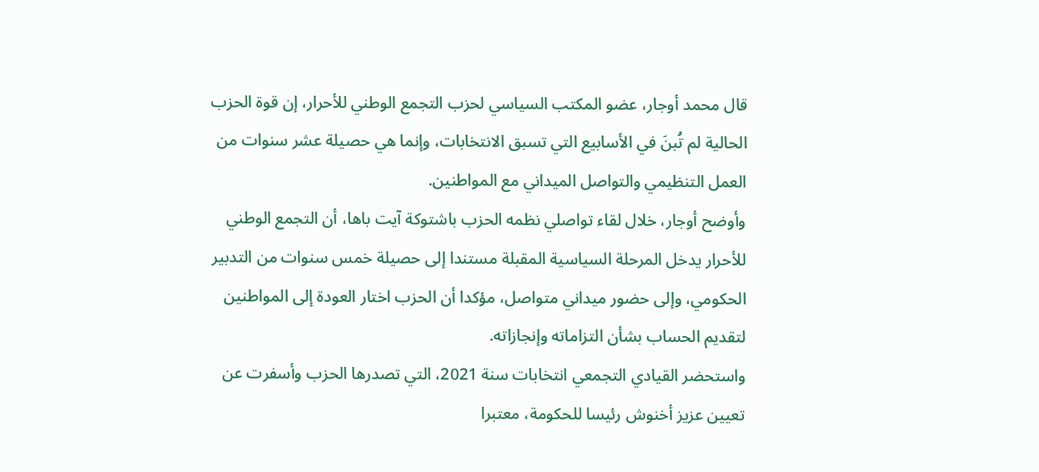قال محمد أوجار، عضو المكتب السياسي لحزب التجمع الوطني للأحرار، إن قوة الحزب الحالية لم تُبنَ في الأسابيع التي تسبق الانتخابات، وإنما هي حصيلة عشر سنوات من العمل التنظيمي والتواصل الميداني مع المواطنين.
وأوضح أوجار، خلال لقاء تواصلي نظمه الحزب باشتوكة آيت باها، أن التجمع الوطني للأحرار يدخل المرحلة السياسية المقبلة مستندا إلى حصيلة خمس سنوات من التدبير الحكومي، وإلى حضور ميداني متواصل، مؤكدا أن الحزب اختار العودة إلى المواطنين لتقديم الحساب بشأن التزاماته وإنجازاته.
واستحضر القيادي التجمعي انتخابات سنة 2021، التي تصدرها الحزب وأسفرت عن تعيين عزيز أخنوش رئيسا للحكومة، معتبرا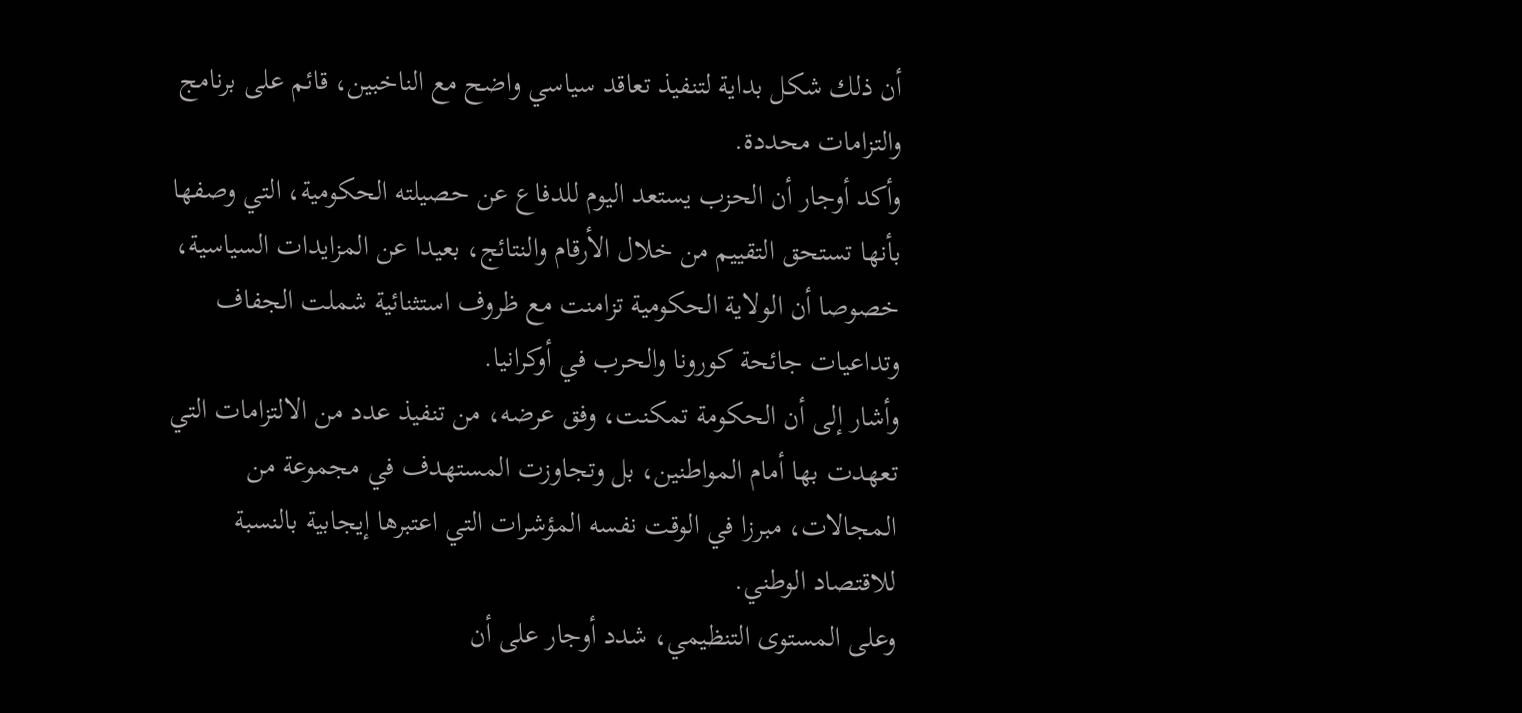أن ذلك شكل بداية لتنفيذ تعاقد سياسي واضح مع الناخبين، قائم على برنامج والتزامات محددة.
وأكد أوجار أن الحزب يستعد اليوم للدفاع عن حصيلته الحكومية، التي وصفها بأنها تستحق التقييم من خلال الأرقام والنتائج، بعيدا عن المزايدات السياسية، خصوصا أن الولاية الحكومية تزامنت مع ظروف استثنائية شملت الجفاف وتداعيات جائحة كورونا والحرب في أوكرانيا.
وأشار إلى أن الحكومة تمكنت، وفق عرضه، من تنفيذ عدد من الالتزامات التي تعهدت بها أمام المواطنين، بل وتجاوزت المستهدف في مجموعة من المجالات، مبرزا في الوقت نفسه المؤشرات التي اعتبرها إيجابية بالنسبة للاقتصاد الوطني.
وعلى المستوى التنظيمي، شدد أوجار على أن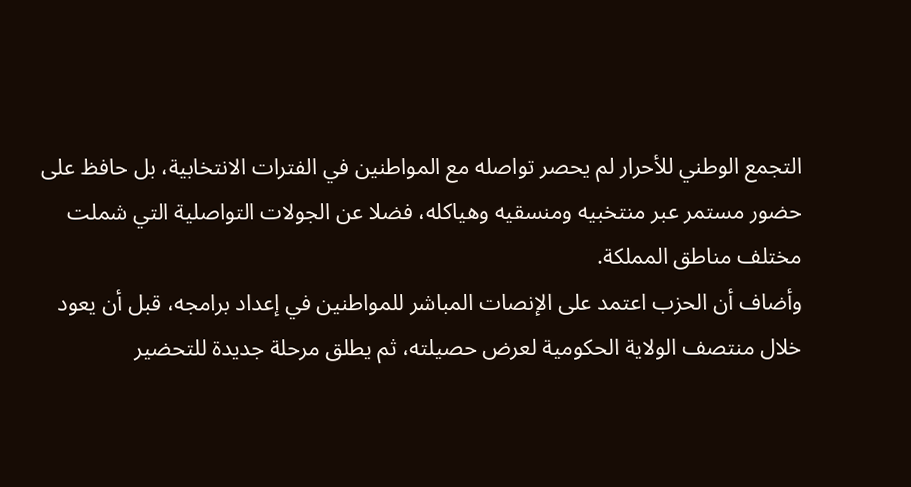التجمع الوطني للأحرار لم يحصر تواصله مع المواطنين في الفترات الانتخابية، بل حافظ على حضور مستمر عبر منتخبيه ومنسقيه وهياكله، فضلا عن الجولات التواصلية التي شملت مختلف مناطق المملكة.
وأضاف أن الحزب اعتمد على الإنصات المباشر للمواطنين في إعداد برامجه، قبل أن يعود خلال منتصف الولاية الحكومية لعرض حصيلته، ثم يطلق مرحلة جديدة للتحضير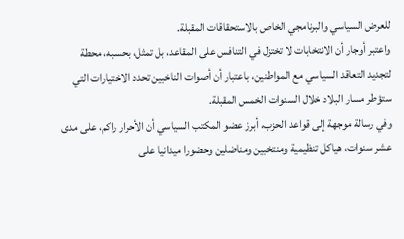للعرض السياسي والبرنامجي الخاص بالاستحقاقات المقبلة.
واعتبر أوجار أن الانتخابات لا تختزل في التنافس على المقاعد، بل تمثل، بحسبه، محطة لتجديد التعاقد السياسي مع المواطنين، باعتبار أن أصوات الناخبين تحدد الاختيارات التي ستؤطر مسار البلاد خلال السنوات الخمس المقبلة.
وفي رسالة موجهة إلى قواعد الحزب، أبرز عضو المكتب السياسي أن الأحرار راكم، على مدى عشر سنوات، هياكل تنظيمية ومنتخبين ومناضلين وحضورا ميدانيا على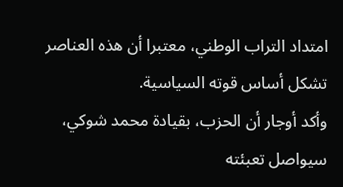امتداد التراب الوطني، معتبرا أن هذه العناصر تشكل أساس قوته السياسية.
وأكد أوجار أن الحزب، بقيادة محمد شوكي، سيواصل تعبئته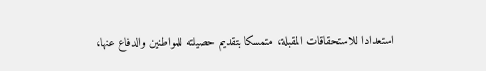استعدادا للاستحقاقات المقبلة، متمسكا بتقديم حصيلته للمواطنين والدفاع عنها،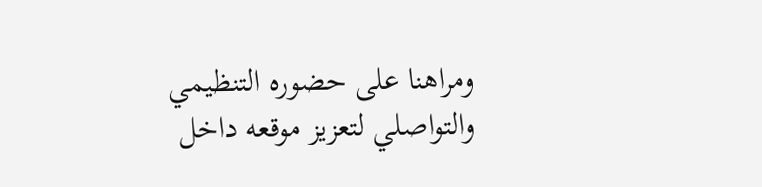ومراهنا على حضوره التنظيمي والتواصلي لتعزيز موقعه داخل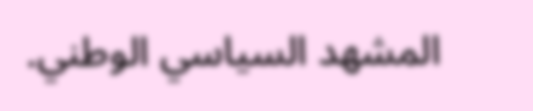المشهد السياسي الوطني.